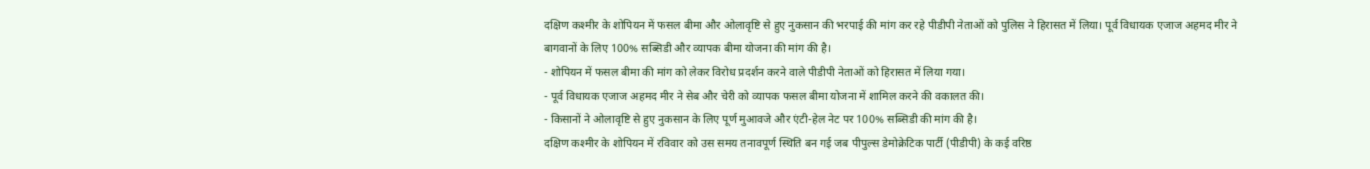दक्षिण कश्मीर के शोपियन में फसल बीमा और ओलावृष्टि से हुए नुकसान की भरपाई की मांग कर रहे पीडीपी नेताओं को पुलिस ने हिरासत में लिया। पूर्व विधायक एजाज अहमद मीर ने बागवानों के लिए 100% सब्सिडी और व्यापक बीमा योजना की मांग की है।
- शोपियन में फसल बीमा की मांग को लेकर विरोध प्रदर्शन करने वाले पीडीपी नेताओं को हिरासत में लिया गया।
- पूर्व विधायक एजाज अहमद मीर ने सेब और चेरी को व्यापक फसल बीमा योजना में शामिल करने की वकालत की।
- किसानों ने ओलावृष्टि से हुए नुकसान के लिए पूर्ण मुआवजे और एंटी-हेल नेट पर 100% सब्सिडी की मांग की है।
दक्षिण कश्मीर के शोपियन में रविवार को उस समय तनावपूर्ण स्थिति बन गई जब पीपुल्स डेमोक्रेटिक पार्टी (पीडीपी) के कई वरिष्ठ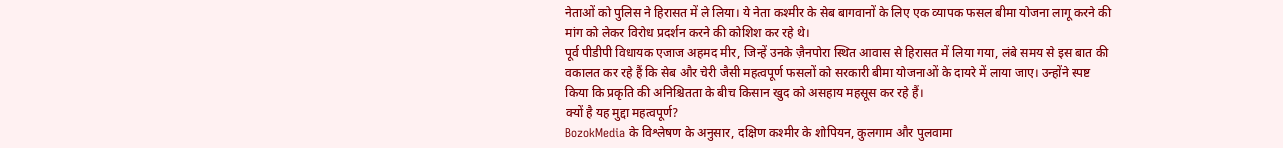नेताओं को पुलिस ने हिरासत में ले लिया। ये नेता कश्मीर के सेब बागवानों के लिए एक व्यापक फसल बीमा योजना लागू करने की मांग को लेकर विरोध प्रदर्शन करने की कोशिश कर रहे थे।
पूर्व पीडीपी विधायक एजाज अहमद मीर, जिन्हें उनके ज़ैनपोरा स्थित आवास से हिरासत में लिया गया, लंबे समय से इस बात की वकालत कर रहे हैं कि सेब और चेरी जैसी महत्वपूर्ण फसलों को सरकारी बीमा योजनाओं के दायरे में लाया जाए। उन्होंने स्पष्ट किया कि प्रकृति की अनिश्चितता के बीच किसान खुद को असहाय महसूस कर रहे हैं।
क्यों है यह मुद्दा महत्वपूर्ण?
BozokMedia के विश्लेषण के अनुसार, दक्षिण कश्मीर के शोपियन, कुलगाम और पुलवामा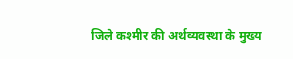जिले कश्मीर की अर्थव्यवस्था के मुख्य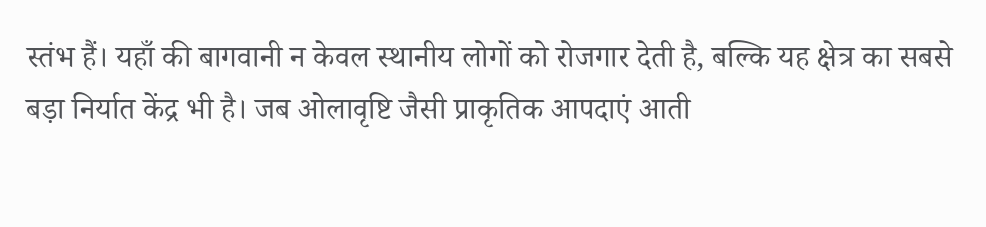स्तंभ हैं। यहाँ की बागवानी न केवल स्थानीय लोगों को रोजगार देती है, बल्कि यह क्षेत्र का सबसे बड़ा निर्यात केंद्र भी है। जब ओलावृष्टि जैसी प्राकृतिक आपदाएं आती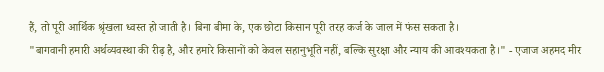हैं, तो पूरी आर्थिक श्रृंखला ध्वस्त हो जाती है। बिना बीमा के, एक छोटा किसान पूरी तरह कर्ज के जाल में फंस सकता है।
"बागवानी हमारी अर्थव्यवस्था की रीढ़ है, और हमारे किसानों को केवल सहानुभूति नहीं, बल्कि सुरक्षा और न्याय की आवश्यकता है।" - एजाज अहमद मीर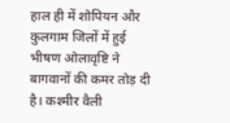हाल ही में शोपियन और कुलगाम जिलों में हुई भीषण ओलावृष्टि ने बागवानों की कमर तोड़ दी है। कश्मीर वैली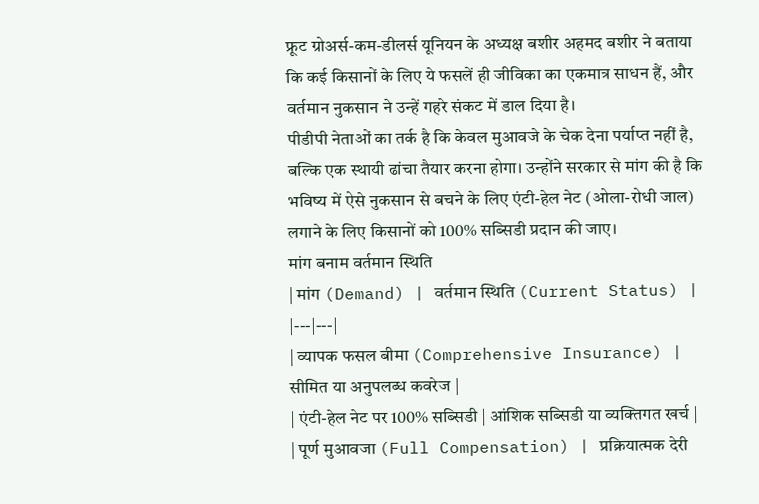फ्रूट ग्रोअर्स-कम-डीलर्स यूनियन के अध्यक्ष बशीर अहमद बशीर ने बताया कि कई किसानों के लिए ये फसलें ही जीविका का एकमात्र साधन हैं, और वर्तमान नुकसान ने उन्हें गहरे संकट में डाल दिया है।
पीडीपी नेताओं का तर्क है कि केवल मुआवजे के चेक देना पर्याप्त नहीं है, बल्कि एक स्थायी ढांचा तैयार करना होगा। उन्होंने सरकार से मांग की है कि भविष्य में ऐसे नुकसान से बचने के लिए एंटी-हेल नेट (ओला-रोधी जाल) लगाने के लिए किसानों को 100% सब्सिडी प्रदान की जाए।
मांग बनाम वर्तमान स्थिति
| मांग (Demand) | वर्तमान स्थिति (Current Status) |
|---|---|
| व्यापक फसल बीमा (Comprehensive Insurance) | सीमित या अनुपलब्ध कवरेज |
| एंटी-हेल नेट पर 100% सब्सिडी | आंशिक सब्सिडी या व्यक्तिगत खर्च |
| पूर्ण मुआवजा (Full Compensation) | प्रक्रियात्मक देरी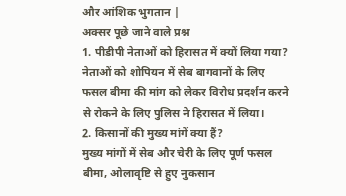और आंशिक भुगतान |
अक्सर पूछे जाने वाले प्रश्न
1. पीडीपी नेताओं को हिरासत में क्यों लिया गया?
नेताओं को शोपियन में सेब बागवानों के लिए फसल बीमा की मांग को लेकर विरोध प्रदर्शन करने से रोकने के लिए पुलिस ने हिरासत में लिया।
2. किसानों की मुख्य मांगें क्या हैं?
मुख्य मांगों में सेब और चेरी के लिए पूर्ण फसल बीमा, ओलावृष्टि से हुए नुकसान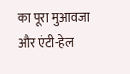का पूरा मुआवजा और एंटी-हेल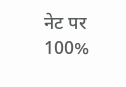नेट पर 100%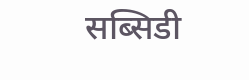सब्सिडी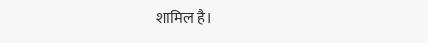शामिल है।